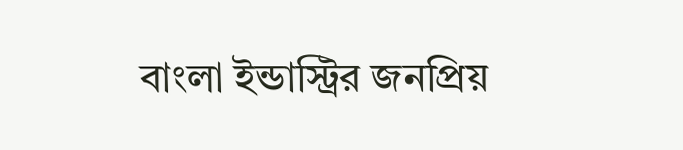বাংলা ইন্ডাস্ট্রির জনপ্রিয়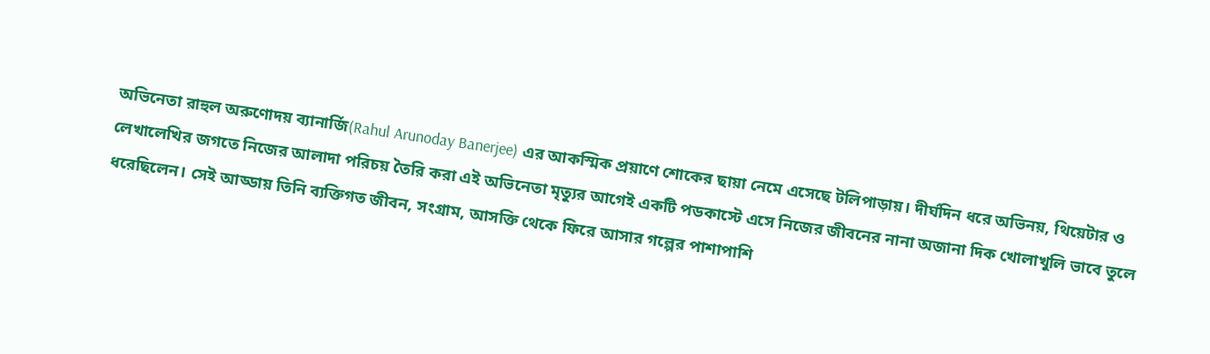অভিনেতা রাহুল অরুণোদয় ব্যানার্জি(Rahul Arunoday Banerjee) এর আকস্মিক প্রয়াণে শোকের ছায়া নেমে এসেছে টলিপাড়ায়। দীর্ঘদিন ধরে অভিনয়, থিয়েটার ও লেখালেখির জগতে নিজের আলাদা পরিচয় তৈরি করা এই অভিনেতা মৃত্যুর আগেই একটি পডকাস্টে এসে নিজের জীবনের নানা অজানা দিক খোলাখুলি ভাবে তুলে ধরেছিলেন। সেই আড্ডায় তিনি ব্যক্তিগত জীবন, সংগ্রাম, আসক্তি থেকে ফিরে আসার গল্পের পাশাপাশি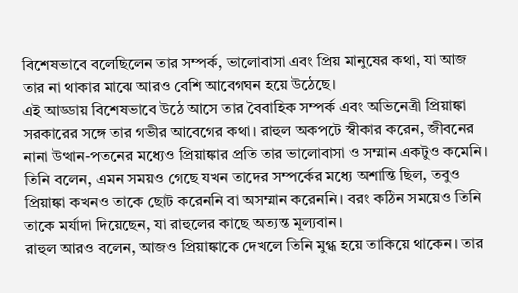বিশেষভাবে বলেছিলেন তার সম্পর্ক, ভালোবাসা এবং প্রিয় মানুষের কথা, যা আজ তার না থাকার মাঝে আরও বেশি আবেগঘন হয়ে উঠেছে।
এই আড্ডায় বিশেষভাবে উঠে আসে তার বৈবাহিক সম্পর্ক এবং অভিনেত্রী প্রিয়াঙ্কা সরকারের সঙ্গে তার গভীর আবেগের কথা। রাহুল অকপটে স্বীকার করেন, জীবনের নানা উত্থান-পতনের মধ্যেও প্রিয়াঙ্কার প্রতি তার ভালোবাসা ও সম্মান একটুও কমেনি। তিনি বলেন, এমন সময়ও গেছে যখন তাদের সম্পর্কের মধ্যে অশান্তি ছিল, তবুও প্রিয়াঙ্কা কখনও তাকে ছোট করেননি বা অসম্মান করেননি। বরং কঠিন সময়েও তিনি তাকে মর্যাদা দিয়েছেন, যা রাহুলের কাছে অত্যন্ত মূল্যবান।
রাহুল আরও বলেন, আজও প্রিয়াঙ্কাকে দেখলে তিনি মুগ্ধ হয়ে তাকিয়ে থাকেন। তার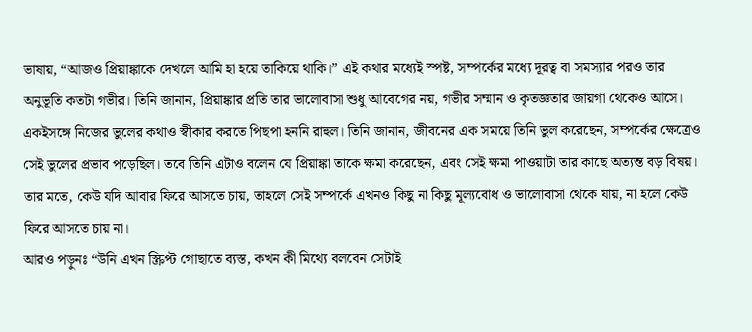ভাষায়, “আজও প্রিয়াঙ্কাকে দেখলে আমি হা হয়ে তাকিয়ে থাকি।” এই কথার মধ্যেই স্পষ্ট, সম্পর্কের মধ্যে দূরত্ব বা সমস্যার পরও তার অনুভূতি কতটা গভীর। তিনি জানান, প্রিয়াঙ্কার প্রতি তার ভালোবাসা শুধু আবেগের নয়, গভীর সম্মান ও কৃতজ্ঞতার জায়গা থেকেও আসে।
একইসঙ্গে নিজের ভুলের কথাও স্বীকার করতে পিছপা হননি রাহুল। তিনি জানান, জীবনের এক সময়ে তিনি ভুল করেছেন, সম্পর্কের ক্ষেত্রেও সেই ভুলের প্রভাব পড়েছিল। তবে তিনি এটাও বলেন যে প্রিয়াঙ্কা তাকে ক্ষমা করেছেন, এবং সেই ক্ষমা পাওয়াটা তার কাছে অত্যন্ত বড় বিষয়। তার মতে, কেউ যদি আবার ফিরে আসতে চায়, তাহলে সেই সম্পর্কে এখনও কিছু না কিছু মূল্যবোধ ও ভালোবাসা থেকে যায়, না হলে কেউ ফিরে আসতে চায় না।
আরও পড়ুনঃ “উনি এখন স্ক্রিপ্ট গোছাতে ব্যস্ত, কখন কী মিথ্যে বলবেন সেটাই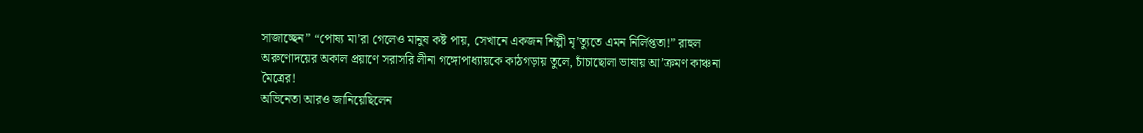সাজাচ্ছেন” “পোষ্য মা’রা গেলেও মানুষ কষ্ট পায়, সেখানে একজন শিল্পী মৃ’ত্যুতে এমন নির্লিপ্ততা!” রাহুল অরুণোদয়ের অকাল প্রয়াণে সরাসরি লীনা গঙ্গোপাধ্যায়কে কাঠগড়ায় তুলে, চাঁচাছোলা ভাষায় আ’ক্রমণ কাঞ্চনা মৈত্রের!
অভিনেতা আরও জানিয়েছিলেন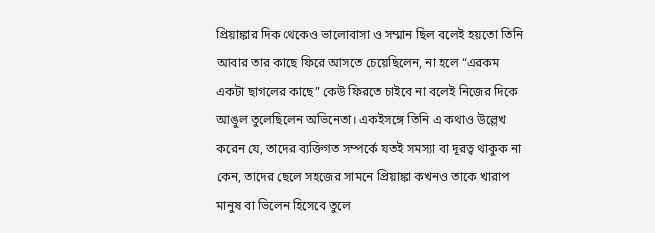প্রিয়াঙ্কার দিক থেকেও ভালোবাসা ও সম্মান ছিল বলেই হয়তো তিনি আবার তার কাছে ফিরে আসতে চেয়েছিলেন, না হলে “এরকম একটা ছাগলের কাছে” কেউ ফিরতে চাইবে না বলেই নিজের দিকে আঙুল তুলেছিলেন অভিনেতা। একইসঙ্গে তিনি এ কথাও উল্লেখ করেন যে, তাদের ব্যক্তিগত সম্পর্কে যতই সমস্যা বা দূরত্ব থাকুক না কেন, তাদের ছেলে সহজের সামনে প্রিয়াঙ্কা কখনও তাকে খারাপ মানুষ বা ভিলেন হিসেবে তুলে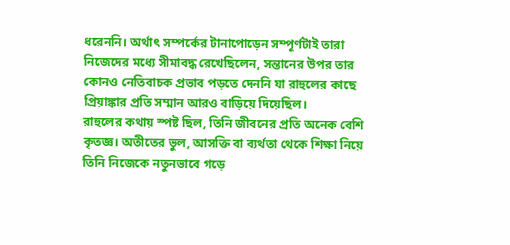ধরেননি। অর্থাৎ সম্পর্কের টানাপোড়েন সম্পূর্ণটাই তারা নিজেদের মধ্যে সীমাবদ্ধ রেখেছিলেন, সন্তানের উপর তার কোনও নেতিবাচক প্রভাব পড়তে দেননি যা রাহুলের কাছে প্রিয়াঙ্কার প্রতি সম্মান আরও বাড়িয়ে দিয়েছিল।
রাহুলের কথায় স্পষ্ট ছিল, তিনি জীবনের প্রতি অনেক বেশি কৃতজ্ঞ। অতীতের ভুল, আসক্তি বা ব্যর্থতা থেকে শিক্ষা নিয়ে তিনি নিজেকে নতুনভাবে গড়ে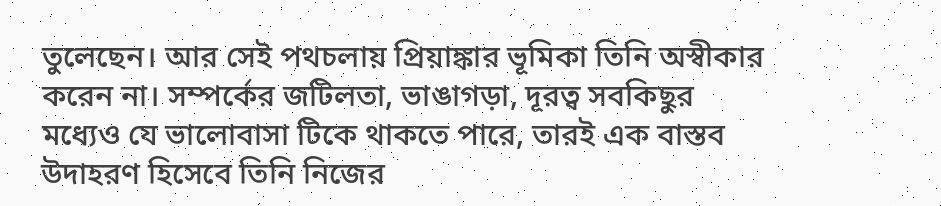তুলেছেন। আর সেই পথচলায় প্রিয়াঙ্কার ভূমিকা তিনি অস্বীকার করেন না। সম্পর্কের জটিলতা, ভাঙাগড়া, দূরত্ব সবকিছুর মধ্যেও যে ভালোবাসা টিকে থাকতে পারে, তারই এক বাস্তব উদাহরণ হিসেবে তিনি নিজের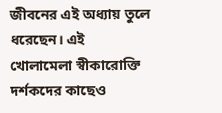জীবনের এই অধ্যায় তুলে ধরেছেন। এই খোলামেলা স্বীকারোক্তি দর্শকদের কাছেও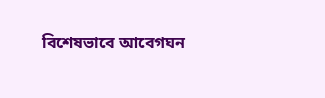বিশেষভাবে আবেগঘন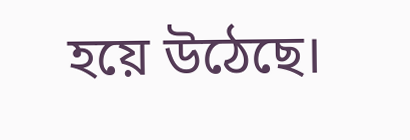হয়ে উঠেছে।